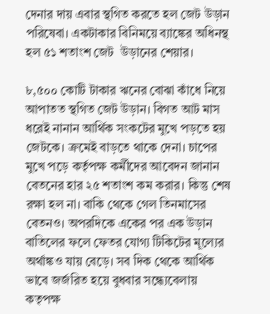দেনার দায় এবার স্থগিত করতে হল জেট উড়ান পরিষেবা। একটাকার বিনিময়ে ব্যাঙ্কের অধিনস্থ হল ৫১ শতাংশ জেট  উড়ানের শেয়ার।

৮,৫০০ কোটি টাকার ঋনের বোঝা কাঁধে নিয়ে আপাতত স্থগিত জেট উড়ান। বিগত আট মাস ধরেই নানান আর্থিক সংকটের মুখে পড়তে হয় জেটকে। ক্রমেই বাড়তে থাকে দেনা। চাপের মুখে পড়ে কর্তৃপক্ষ কর্মীদের আবেদন জানান বেতনের হার ২৫ শতাংশ কম করার। কিন্তু শেষ রক্ষা হল না। বাকি থেকে গেল তিনমাসের বেতনও। অপরদিকে একের পর এক উড়ান বাতিলের ফলে ফেতর যোগ্য টিকিটের মূল্যের অর্থাঙ্কও যায় বেড়ে। সব দিক থেকে আর্থিক ভাবে জর্জরিত হয়ে বুধবার সন্ধ্যেবেলায় কতৃপক্ষ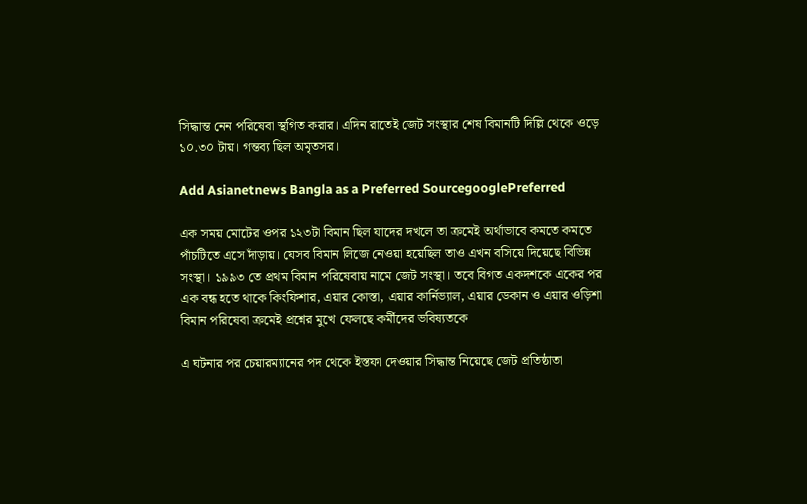সিদ্ধান্ত নেন পরিষেবা স্থগিত করার। এদিন রাতেই জেট সংস্থার শেষ বিমানটি দিল্লি থেকে ওড়ে ১০.৩০ টায়। গন্তব্য ছিল অমৃতসর।

Add Asianetnews Bangla as a Preferred SourcegooglePreferred

এক সময় মোটের ওপর ১২৩টা বিমান ছিল যাদের দখলে তা ক্রমেই অর্থাভাবে কমতে কমতে পাঁচটিতে এসে দাঁড়ায়। যেসব বিমান লিজে নেওয়া হয়েছিল তাও এখন বসিয়ে দিয়েছে বিভিন্ন সংস্থা। ১৯৯৩ তে প্রথম বিমান পরিষেবায় নামে জেট সংস্থা। তবে বিগত একদশকে একের পর এক বন্ধ হতে থাকে কিংফিশার, এয়ার কোস্তা, এয়ার কার্নিভ্যাল, এয়ার ডেকান ও এয়ার ওড়িশা বিমান পরিষেবা ক্রমেই প্রশ্নের মুখে ফেলছে কর্মীদের ভবিষ্যতকে

এ ঘটনার পর চেয়ারম্যানের পদ থেকে ইস্তফা দেওয়ার সিদ্ধান্ত নিয়েছে জেট প্রতিষ্ঠাতা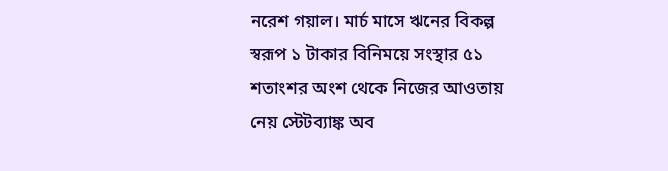নরেশ গয়াল। মার্চ মাসে ঋনের বিকল্প স্বরূপ ১ টাকার বিনিময়ে সংস্থার ৫১ শতাংশর অংশ থেকে নিজের আওতায় নেয় স্টেটব্যাঙ্ক অব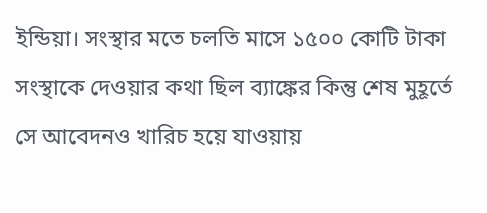ইন্ডিয়া। সংস্থার মতে চলতি মাসে ১৫০০ কোটি টাকা সংস্থাকে দেওয়ার কথা ছিল ব্যাঙ্কের কিন্তু শেষ মুহূর্তে সে আবেদনও খারিচ হয়ে যাওয়ায়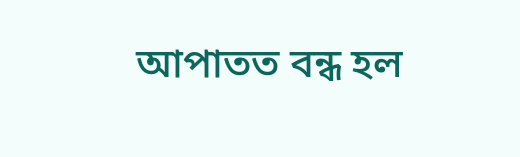আপাতত বন্ধ হল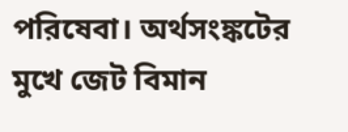পরিষেবা। অর্থসংঙ্কটের মুখে জেট বিমান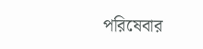পরিষেবার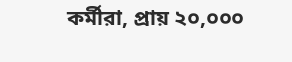কর্মীরা, প্রায় ২০,০০০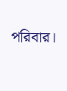পরিবার।